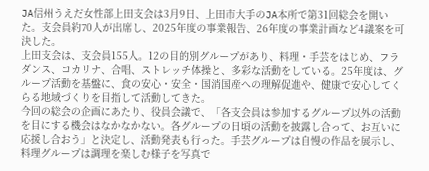JA信州うえだ女性部上田支会は3月9日、上田市大手のJA本所で第31回総会を開いた。支会員約70人が出席し、2025年度の事業報告、26年度の事業計画など4議案を可決した。
上田支会は、支会員155人。12の目的別グループがあり、料理・手芸をはじめ、フラダンス、コカリナ、合唱、ストレッチ体操と、多彩な活動をしている。25年度は、グループ活動を基盤に、食の安心・安全・国消国産への理解促進や、健康で安心してくらる地域づくりを目指して活動してきた。
今回の総会の企画にあたり、役員会議で、「各支会員は参加するグループ以外の活動を目にする機会はなかなかない。各グループの日頃の活動を披露し合って、お互いに応援し合おう」と決定し、活動発表も行った。手芸グループは自慢の作品を展示し、料理グループは調理を楽しむ様子を写真で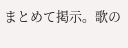まとめて掲示。歌の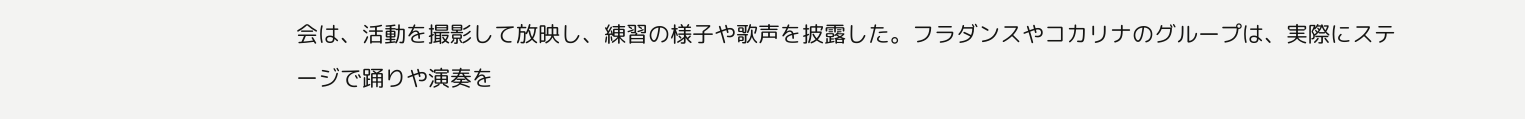会は、活動を撮影して放映し、練習の様子や歌声を披露した。フラダンスやコカリナのグループは、実際にステージで踊りや演奏を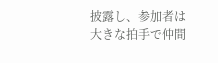披露し、参加者は大きな拍手で仲間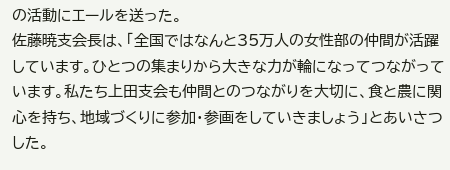の活動にエールを送った。
佐藤暁支会長は、「全国ではなんと35万人の女性部の仲間が活躍しています。ひとつの集まりから大きな力が輪になってつながっています。私たち上田支会も仲間とのつながりを大切に、食と農に関心を持ち、地域づくりに参加・参画をしていきましょう」とあいさつした。